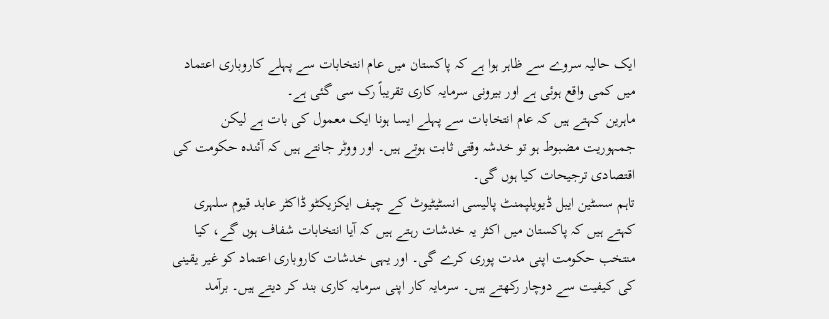ایک حالیہ سروے سے ظاہر ہوا ہے کہ پاکستان میں عام انتخابات سے پہلے کاروباری اعتماد میں کمی واقع ہوئی ہے اور بیرونی سرمایہ کاری تقریباً رک سی گئی ہے۔
ماہرین کہتے ہیں کہ عام انتخابات سے پہلے ایسا ہونا ایک معمول کی بات ہے لیکن جمہوریت مضبوط ہو تو خدشہ وقتی ثابت ہوتے ہیں۔ اور ووٹر جانتے ہیں کہ آئندہ حکومت کی اقتصادی ترجيحات کیا ہوں گی۔
تاہم سسٹین ایبل ڈیویلپمنٹ پالیسی انسٹیٹیوٹ کے چیف ایکزیکٹو ڈاکٹر عابد قیوم سلہری کہتے ہیں کہ پاکستان میں اکثر یہ خدشات رہتے ہیں کہ آیا انتخابات شفاف ہوں گے، کیا منتخب حکومت اپنی مدت پوری کرے گی۔ اور یہی خدشات کاروباری اعتماد کو غیر یقینی کی کیفیت سے دوچار رکھتے ہیں۔ سرمایہ کار اپنی سرمایہ کاری بند کر دیتے ہیں۔ برآمد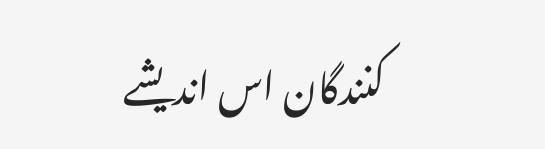کنندگان اس اندیشے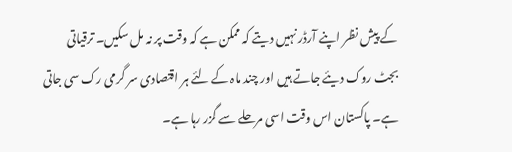کے پیش نظر اپنے آرڈر نہیں دیتے کہ ممکن ہے کہ وقت پر نہ مل سکیں۔ ترقیاتی بجٹ روک دیئے جاتے ہیں اور چند ماہ کے لئے ہر اقتصادی سر گرمی رک سی جاتی ہے۔ پاکستان اس وقت اسی مرحلے سے گزر رہا ہے۔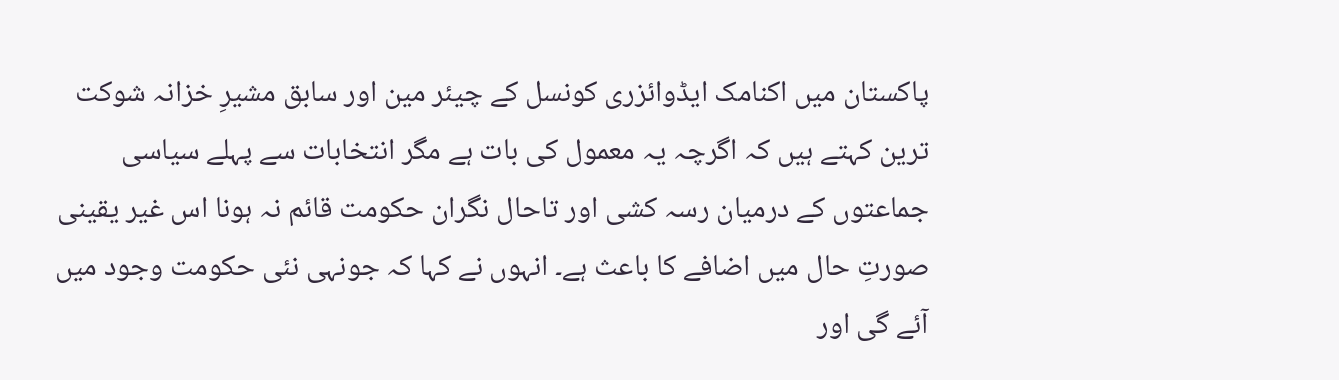پاکستان میں اکنامک ایڈوائزری کونسل کے چیئر مین اور سابق مشیرِ خزانہ شوکت ترین کہتے ہیں کہ اگرچہ یہ معمول کی بات ہے مگر انتخابات سے پہلے سیاسی جماعتوں کے درمیان رسہ کشی اور تاحال نگران حکومت قائم نہ ہونا اس غیر یقینی صورتِ حال میں اضافے کا باعث ہے۔ انہوں نے کہا کہ جونہی نئی حکومت وجود میں آئے گی اور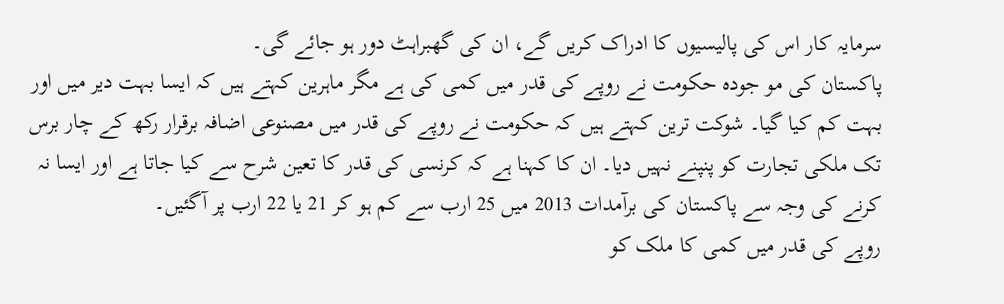سرمایہ کار اس کی پالیسیوں کا ادراک کریں گے، ان کی گھبراہٹ دور ہو جائے گی۔
پاکستان کی مو جودہ حکومت نے روپے کی قدر میں کمی کی ہے مگر ماہرین کہتے ہیں کہ ایسا بہت دیر میں اور بہت کم کیا گیا۔ شوکت ترین کہتے ہیں کہ حکومت نے روپے کی قدر میں مصنوعی اضافہ برقرار رکھ کے چار برس تک ملکی تجارت کو پنپنے نہیں دیا۔ ان کا کہنا ہے کہ کرنسی کی قدر کا تعین شرح سے کیا جاتا ہے اور ایسا نہ کرنے کی وجہ سے پاکستان کی برآمدات 2013 میں 25 ارب سے کم ہو کر 21 یا 22 ارب پر آگئیں۔
روپے کی قدر میں کمی کا ملک کو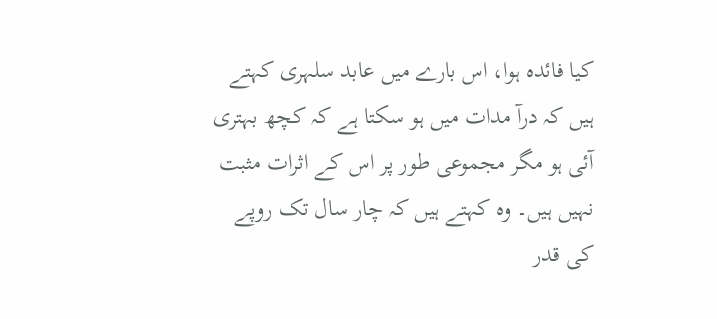کیا فائدہ ہوا، اس بارے میں عابد سلہری کہتے ہیں کہ درآ مدات میں ہو سکتا ہے کہ کچھ بہتری آئی ہو مگر مجموعی طور پر اس کے اثرات مثبت نہیں ہیں۔ وہ کہتے ہیں کہ چار سال تک روپے کی قدر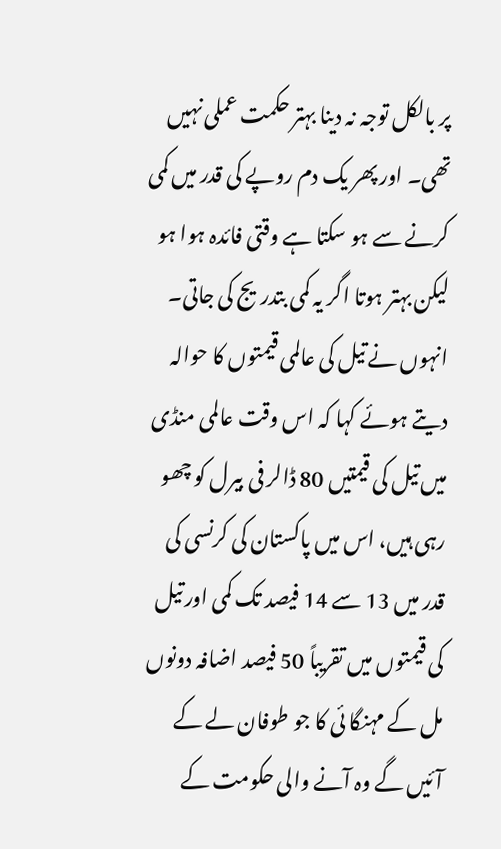پر بالکل توجہ نہ دینا بہتر حکمت عملی نہیں تھی۔ اور پھر یک دم روپے کی قدر میں کمی کرنے سے ہو سکتا ہے وقتی فائدہ ہوا ہو لیکن بہتر ہوتا اگر یہ کمی بتدریج کی جاتی۔
انہوں نے تیل کی عالمی قیمتوں کا حوالہ دیتے ہوئے کہا کہ اس وقت عالمی منڈی میں تیل کی قیمتیں 80 ڈالر فی بیرل کو چھو رہی ہیں، اس میں پاکستان کی کرنسی کی قدر میں 13 سے 14 فیصد تک کمی اور تیل کی قیمتوں میں تقریباً 50 فیصد اضافہ دونوں مل کے مہنگا ئی کا جو طوفان لے کے آئیں گے وہ آنے والی حکومت کے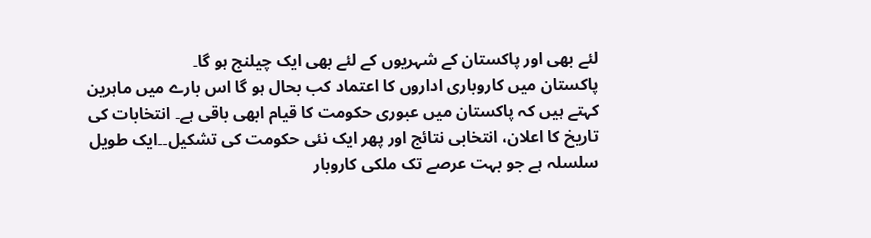لئے بھی اور پاکستان کے شہریوں کے لئے بھی ایک چیلنج ہو گا۔
پاکستان میں کاروباری اداروں کا اعتماد کب بحال ہو گا اس بارے میں ماہرین کہتے ہیں کہ پاکستان میں عبوری حکومت کا قیام ابھی باقی ہے۔ انتخابات کی تاریخ کا اعلان، انتخابی نتائج اور پھر ایک نئی حکومت کی تشکیل۔۔ایک طویل سلسلہ ہے جو بہت عرصے تک ملکی کاروبار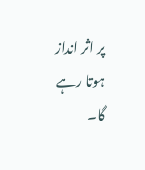پر اثر انداز ہوتا رہے گا۔